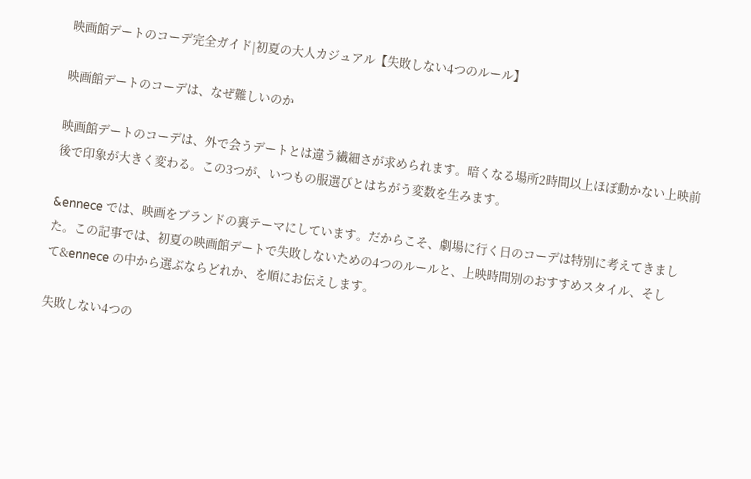映画館デートのコーデ完全ガイド|初夏の大人カジュアル【失敗しない4つのルール】

映画館デートのコーデは、なぜ難しいのか

映画館デートのコーデは、外で会うデートとは違う繊細さが求められます。暗くなる場所2時間以上ほぼ動かない上映前後で印象が大きく変わる。この3つが、いつもの服選びとはちがう変数を生みます。

&ennece では、映画をブランドの裏テーマにしています。だからこそ、劇場に行く日のコーデは特別に考えてきました。この記事では、初夏の映画館デートで失敗しないための4つのルールと、上映時間別のおすすめスタイル、そして&ennece の中から選ぶならどれか、を順にお伝えします。

失敗しない4つの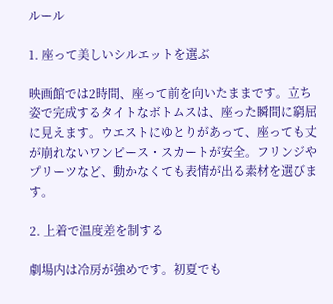ルール

1. 座って美しいシルエットを選ぶ

映画館では2時間、座って前を向いたままです。立ち姿で完成するタイトなボトムスは、座った瞬間に窮屈に見えます。ウエストにゆとりがあって、座っても丈が崩れないワンピース・スカートが安全。フリンジやプリーツなど、動かなくても表情が出る素材を選びます。

2. 上着で温度差を制する

劇場内は冷房が強めです。初夏でも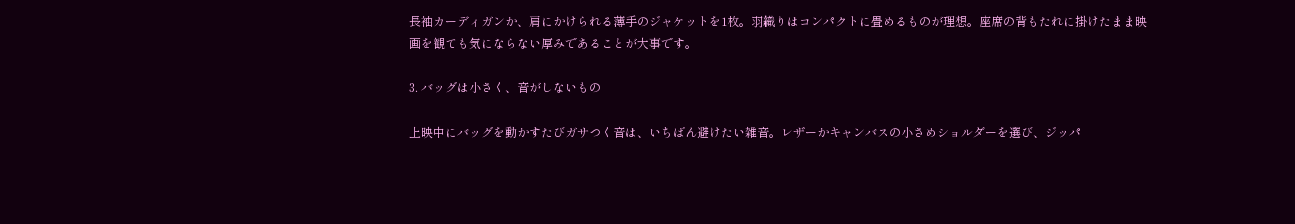長袖カーディガンか、肩にかけられる薄手のジャケットを1枚。羽織りはコンパクトに畳めるものが理想。座席の背もたれに掛けたまま映画を観ても気にならない厚みであることが大事です。

3. バッグは小さく、音がしないもの

上映中にバッグを動かすたびガサつく音は、いちばん避けたい雑音。レザーかキャンバスの小さめショルダーを選び、ジッパ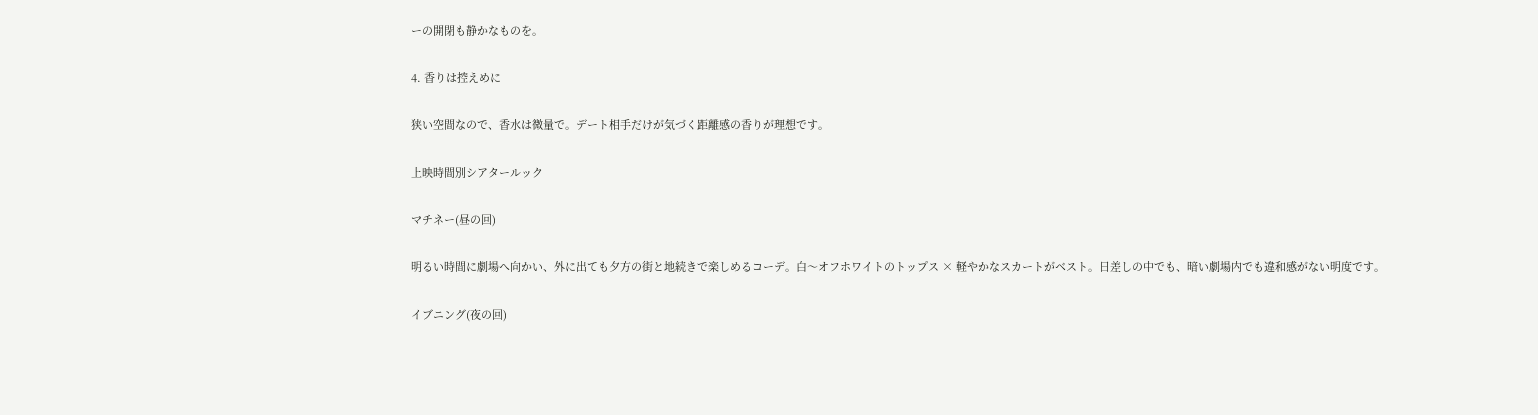ーの開閉も静かなものを。

4. 香りは控えめに

狭い空間なので、香水は微量で。デート相手だけが気づく距離感の香りが理想です。

上映時間別シアタールック

マチネー(昼の回)

明るい時間に劇場へ向かい、外に出ても夕方の街と地続きで楽しめるコーデ。白〜オフホワイトのトップス × 軽やかなスカートがベスト。日差しの中でも、暗い劇場内でも違和感がない明度です。

イブニング(夜の回)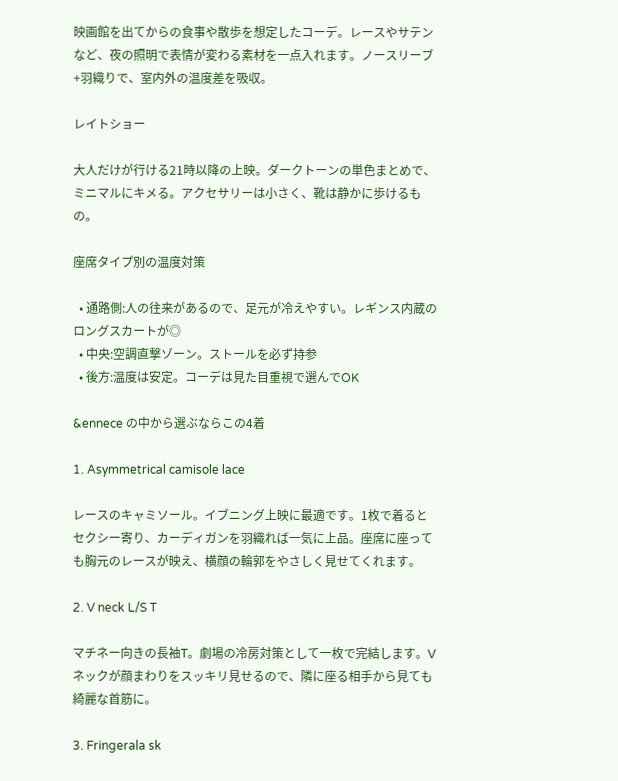映画館を出てからの食事や散歩を想定したコーデ。レースやサテンなど、夜の照明で表情が変わる素材を一点入れます。ノースリーブ+羽織りで、室内外の温度差を吸収。

レイトショー

大人だけが行ける21時以降の上映。ダークトーンの単色まとめで、ミニマルにキメる。アクセサリーは小さく、靴は静かに歩けるもの。

座席タイプ別の温度対策

  • 通路側:人の往来があるので、足元が冷えやすい。レギンス内蔵のロングスカートが◎
  • 中央:空調直撃ゾーン。ストールを必ず持参
  • 後方:温度は安定。コーデは見た目重視で選んでOK

&ennece の中から選ぶならこの4着

1. Asymmetrical camisole lace

レースのキャミソール。イブニング上映に最適です。1枚で着るとセクシー寄り、カーディガンを羽織れば一気に上品。座席に座っても胸元のレースが映え、横顔の輪郭をやさしく見せてくれます。

2. V neck L/S T

マチネー向きの長袖T。劇場の冷房対策として一枚で完結します。Vネックが顔まわりをスッキリ見せるので、隣に座る相手から見ても綺麗な首筋に。

3. Fringerala sk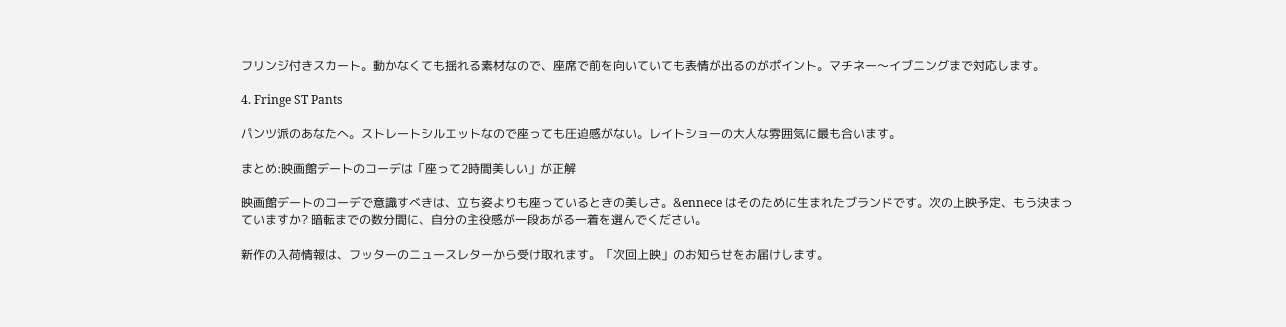フリンジ付きスカート。動かなくても揺れる素材なので、座席で前を向いていても表情が出るのがポイント。マチネー〜イブニングまで対応します。

4. Fringe ST Pants

パンツ派のあなたへ。ストレートシルエットなので座っても圧迫感がない。レイトショーの大人な雰囲気に最も合います。

まとめ:映画館デートのコーデは「座って2時間美しい」が正解

映画館デートのコーデで意識すべきは、立ち姿よりも座っているときの美しさ。&ennece はそのために生まれたブランドです。次の上映予定、もう決まっていますか? 暗転までの数分間に、自分の主役感が一段あがる一着を選んでください。

新作の入荷情報は、フッターのニュースレターから受け取れます。「次回上映」のお知らせをお届けします。